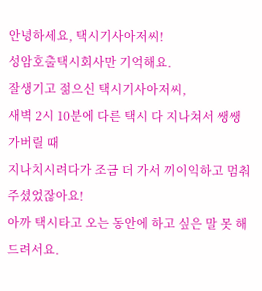안녕하세요, 택시기사아저씨!
성암호출택시회사만 기억해요.
잘생기고 젊으신 택시기사아저씨,
새벽 2시 10분에 다른 택시 다 지나쳐서 쌩쌩 가버릴 때
지나치시려다가 조금 더 가서 끼이익하고 멈춰주셨었잖아요!
아까 택시타고 오는 동안에 하고 싶은 말 못 해드려서요.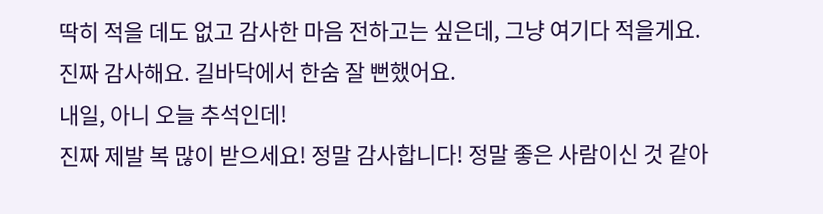딱히 적을 데도 없고 감사한 마음 전하고는 싶은데, 그냥 여기다 적을게요.
진짜 감사해요. 길바닥에서 한숨 잘 뻔했어요.
내일, 아니 오늘 추석인데!
진짜 제발 복 많이 받으세요! 정말 감사합니다! 정말 좋은 사람이신 것 같아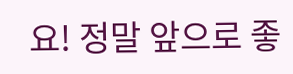요! 정말 앞으로 좋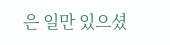은 일만 있으셨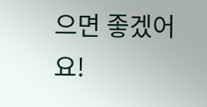으면 좋겠어요!